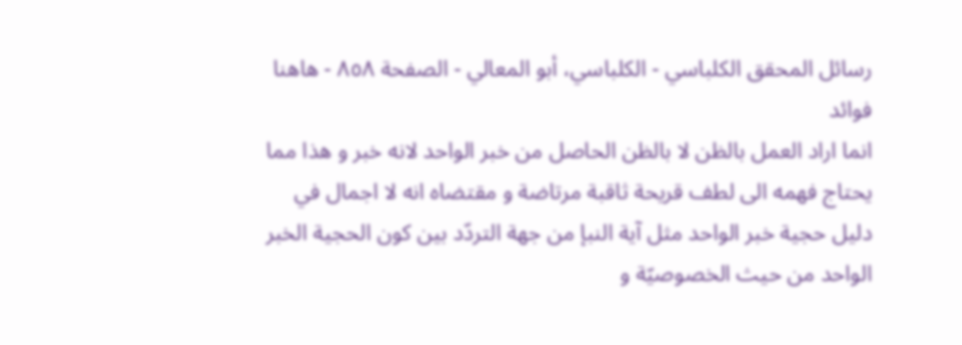رسائل المحقق الكلباسي - الكلباسي، أبو المعالي - الصفحة ٨٥٨ - هاهنا فوائد
انما اراد العمل بالظن لا بالظن الحاصل من خبر الواحد لانه خبر و هذا مما يحتاج فهمه الى لطف قريحة ثاقبة مرتاضة و مقتضاه انه لا اجمال في دليل حجية خبر الواحد مثل آية النبإ من جهة التردّد بين كون الحجية الخبر الواحد من حيث الخصوصيّة و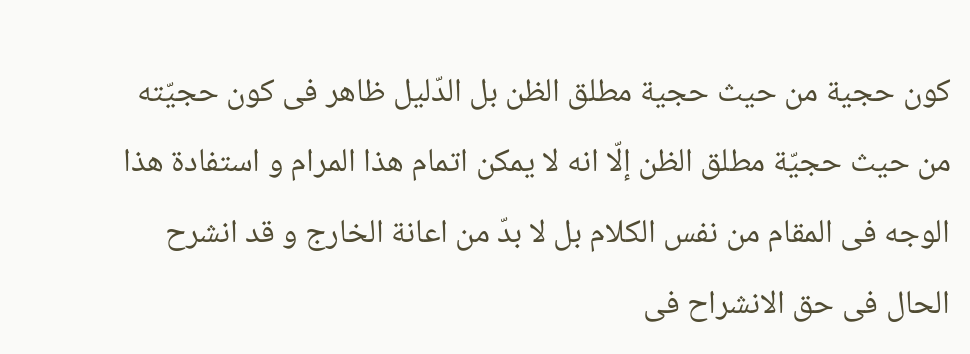كون حجية من حيث حجية مطلق الظن بل الدّليل ظاهر فى كون حجيّته من حيث حجيّة مطلق الظن إلّا انه لا يمكن اتمام هذا المرام و استفادة هذا الوجه فى المقام من نفس الكلام بل لا بدّ من اعانة الخارج و قد انشرح الحال فى حق الانشراح فى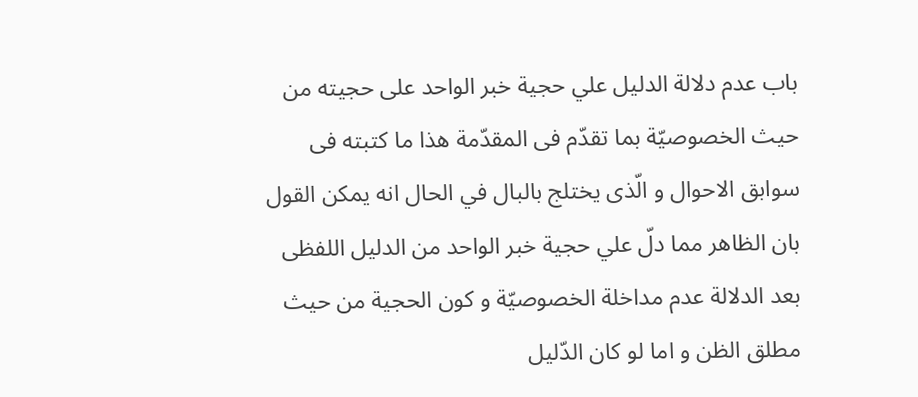باب عدم دلالة الدليل علي حجية خبر الواحد على حجيته من حيث الخصوصيّة بما تقدّم فى المقدّمة هذا ما كتبته فى سوابق الاحوال و الّذى يختلج بالبال في الحال انه يمكن القول بان الظاهر مما دلّ علي حجية خبر الواحد من الدليل اللفظى بعد الدلالة عدم مداخلة الخصوصيّة و كون الحجية من حيث مطلق الظن و اما لو كان الدّليل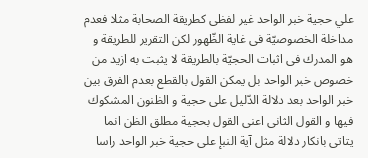علي حجية خبر الواحد غير لفظى كطريقة الصحابة مثلا فعدم مداخلة الخصوصيّة فى غاية الظّهور لكن التقرير للطريقة و هو المدرك فى اثبات الحجيّة بالطريقة لا يثبت به ازيد من خصوص خبر الواحد بل يمكن القول بالقطع بعدم الفرق بين خبر الواحد بعد دلالة الدّليل على حجية و الظنون المشكوك فيها و القول الثانى اعنى القول بحجية مطلق الظن انما يتاتى بانكار دلالة مثل آية النبإ على حجية خبر الواحد راسا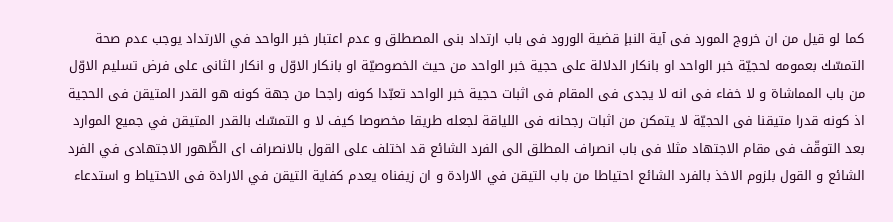كما لو قيل من ان خروج المورد فى آية النبإ قضية الورود فى باب ارتداد بنى المصطلق و عدم اعتبار خبر الواحد في الارتداد يوجب عدم صحة التمسّك بعمومه لحجيّة خبر الواحد او بانكار الدلالة على حجية خبر الواحد من حيث الخصوصيّة او بانكار الاوّل و انكار الثانى على فرض تسليم الاوّل من باب المماشاة و لا خفاء فى انه لا يجدى فى المقام فى اثبات حجية خبر الواحد تعبّدا كونه راجحا من جهة كونه هو القدر المتيقن فى الحجية اذ كونه قدرا متيقنا فى الحجيّة لا يتمكن من اثبات رجحانه فى اللياقة لجعله طريقا مخصوصا كيف لا و التمسّك بالقدر المتيقن في جميع الموارد بعد التوقّف فى مقام الاجتهاد مثلا فى باب انصراف المطلق الى الفرد الشائع قد اختلف على القول بالانصراف اى الظّهور الاجتهادى في الفرد الشائع و القول بلزوم الاخذ بالفرد الشائع احتياطا من باب التيقن في الارادة و ان زيفناه يعدم كفاية التيقن في الارادة فى الاحتياط و استدعاء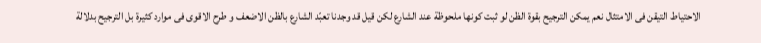الاحتياط التيقن فى الامتثال نعم يمكن الترجيح بقوة الظن لو ثبت كونها ملحوظة عند الشارع لكن قيل قد وجدنا تعبّد الشارع بالظن الاضعف و طرح الاقوى فى موارد كثيرة بل الترجيح بدلالة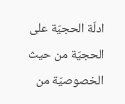ادلّة الحجيّة على الحجيّة من حيث الخصوصيّة من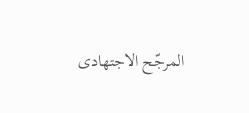المرجّح الاجتهادى